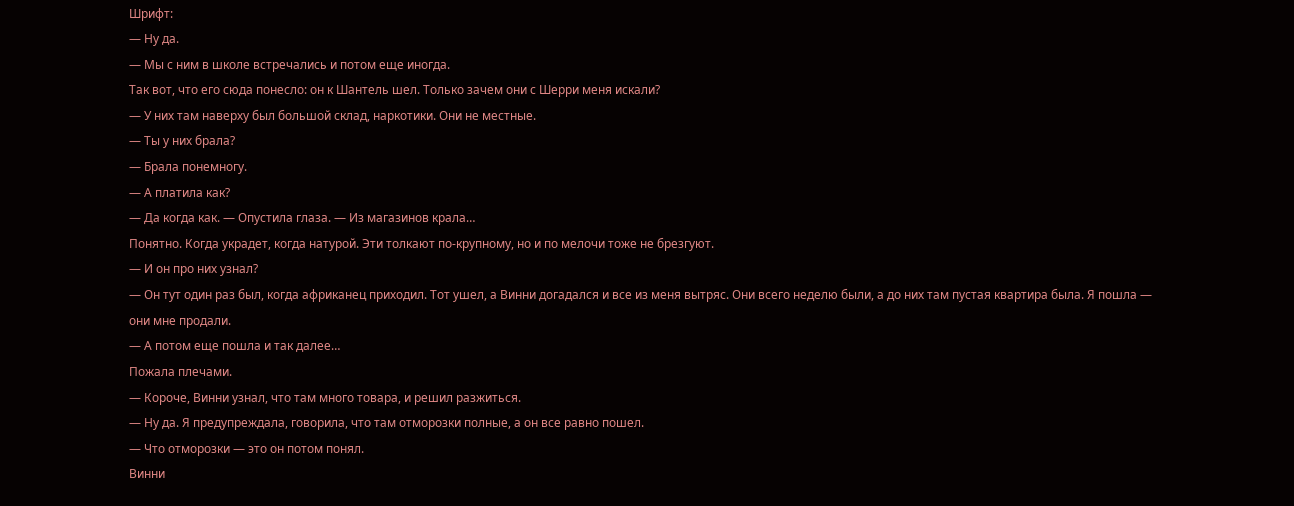Шрифт:
— Ну да.
— Мы с ним в школе встречались и потом еще иногда.
Так вот, что его сюда понесло: он к Шантель шел. Только зачем они с Шерри меня искали?
— У них там наверху был большой склад, наркотики. Они не местные.
— Ты у них брала?
— Брала понемногу.
— А платила как?
— Да когда как. — Опустила глаза. — Из магазинов крала…
Понятно. Когда украдет, когда натурой. Эти толкают по-крупному, но и по мелочи тоже не брезгуют.
— И он про них узнал?
— Он тут один раз был, когда африканец приходил. Тот ушел, а Винни догадался и все из меня вытряс. Они всего неделю были, а до них там пустая квартира была. Я пошла — они мне продали.
— А потом еще пошла и так далее…
Пожала плечами.
— Короче, Винни узнал, что там много товара, и решил разжиться.
— Ну да. Я предупреждала, говорила, что там отморозки полные, а он все равно пошел.
— Что отморозки — это он потом понял.
Винни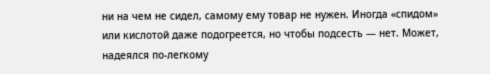ни на чем не сидел, самому ему товар не нужен. Иногда «спидом» или кислотой даже подогреется, но чтобы подсесть — нет. Может, надеялся по-легкому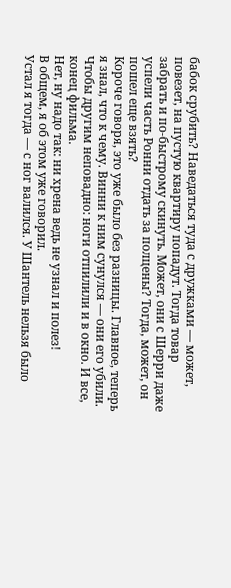бабок срубить? Наведаться туда с дружками — может, повезет, на пустую квартиру попадут. Тогда товар забрать и по-быстрому скинуть. Может, они с Шерри даже успели часть Ронни отдать за полцены? Тогда, может, он пошел еще взять?
Короче говоря, это уже было без разницы. Главное, теперь я знал, что к чему. Винни к ним сунулся — они его убили. Чтобы другим неповадно: ноги отпилили и в окно. И все, конец фильма.
Нет, ну надо так: ни хрена ведь не узнал и полез!
В общем, я об этом уже говорил.
Устал я тогда — с ног валился. У Шантель нельзя было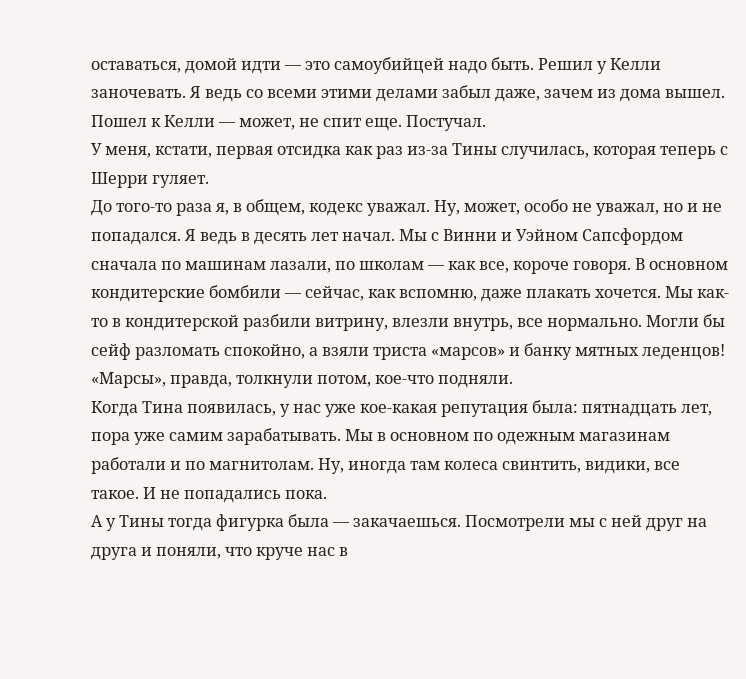оставаться, домой идти — это самоубийцей надо быть. Решил у Келли заночевать. Я ведь со всеми этими делами забыл даже, зачем из дома вышел. Пошел к Келли — может, не спит еще. Постучал.
У меня, кстати, первая отсидка как раз из-за Тины случилась, которая теперь с Шерри гуляет.
До того-то раза я, в общем, кодекс уважал. Ну, может, особо не уважал, но и не попадался. Я ведь в десять лет начал. Мы с Винни и Уэйном Сапсфордом сначала по машинам лазали, по школам — как все, короче говоря. В основном кондитерские бомбили — сейчас, как вспомню, даже плакать хочется. Мы как-то в кондитерской разбили витрину, влезли внутрь, все нормально. Могли бы сейф разломать спокойно, а взяли триста «марсов» и банку мятных леденцов!
«Марсы», правда, толкнули потом, кое-что подняли.
Когда Тина появилась, у нас уже кое-какая репутация была: пятнадцать лет, пора уже самим зарабатывать. Мы в основном по одежным магазинам работали и по магнитолам. Ну, иногда там колеса свинтить, видики, все такое. И не попадались пока.
А у Тины тогда фигурка была — закачаешься. Посмотрели мы с ней друг на друга и поняли, что круче нас в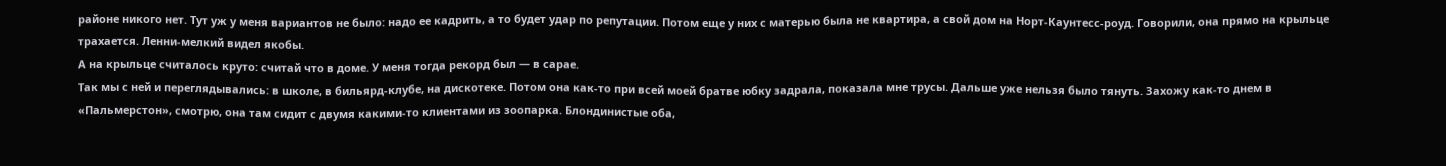районе никого нет. Тут уж у меня вариантов не было: надо ее кадрить, а то будет удар по репутации. Потом еще у них с матерью была не квартира, а свой дом на Норт-Каунтесс-роуд. Говорили, она прямо на крыльце трахается. Ленни-мелкий видел якобы.
А на крыльце считалось круто: считай что в доме. У меня тогда рекорд был — в сарае.
Так мы с ней и переглядывались: в школе, в бильярд-клубе, на дискотеке. Потом она как-то при всей моей братве юбку задрала, показала мне трусы. Дальше уже нельзя было тянуть. Захожу как-то днем в «Пальмерстон», смотрю, она там сидит с двумя какими-то клиентами из зоопарка. Блондинистые оба,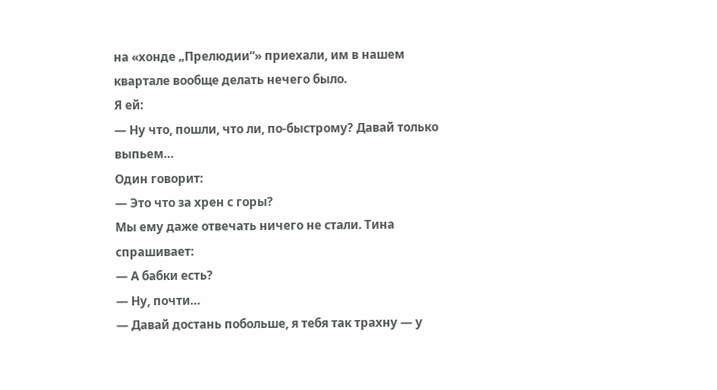на «хонде „Прелюдии“» приехали, им в нашем квартале вообще делать нечего было.
Я ей:
— Ну что, пошли, что ли, по-быстрому? Давай только выпьем…
Один говорит:
— Это что за хрен с горы?
Мы ему даже отвечать ничего не стали. Тина спрашивает:
— А бабки есть?
— Ну, почти…
— Давай достань побольше, я тебя так трахну — у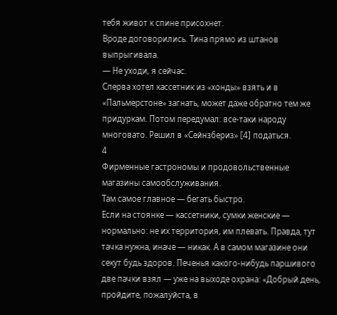тебя живот к спине присохнет.
Вроде договорились. Тина прямо из штанов выпрыгивала.
— Не уходи, я сейчас.
Сперва хотел кассетник из «хонды» взять и в «Пальмерстоне» загнать, может даже обратно тем же придуркам. Потом передумал: все-таки народу многовато. Решил в «Сейнзбериз» [4] податься.
4
Фирменные гастрономы и продовольственные магазины самообслуживания.
Там самое главное — бегать быстро.
Если на стоянке — кассетники, сумки женские — нормально: не их территория, им плевать. Правда, тут тачка нужна, иначе — никак. А в самом магазине они секут будь здоров. Печенья какого-нибудь паршивого две пачки взял — уже на выходе охрана: «Добрый день, пройдите, пожалуйста, в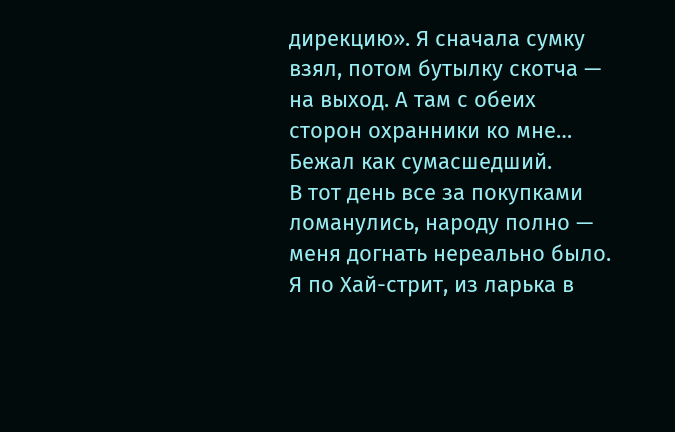дирекцию». Я сначала сумку взял, потом бутылку скотча — на выход. А там с обеих сторон охранники ко мне…
Бежал как сумасшедший.
В тот день все за покупками ломанулись, народу полно — меня догнать нереально было. Я по Хай-стрит, из ларька в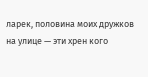ларек, половина моих дружков на улице — эти хрен кого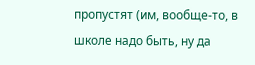пропустят (им, вообще-то, в школе надо быть, ну да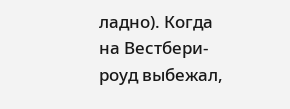ладно). Когда на Вестбери-роуд выбежал,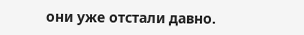они уже отстали давно.